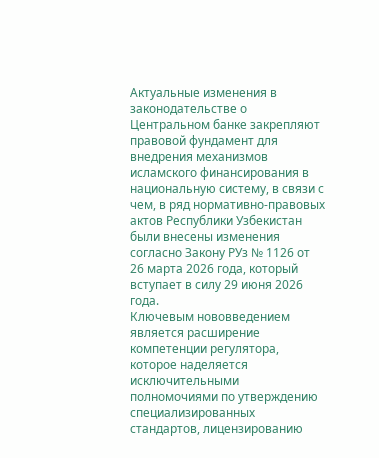Актуальные изменения в законодательстве о Центральном банке закрепляют правовой фундамент для внедрения механизмов исламского финансирования в национальную систему, в связи с чем, в ряд нормативно-правовых актов Республики Узбекистан были внесены изменения согласно Закону РУз № 1126 от 26 марта 2026 года, который вступает в силу 29 июня 2026 года.
Ключевым нововведением является расширение компетенции регулятора, которое наделяется исключительными полномочиями по утверждению специализированных стандартов, лицензированию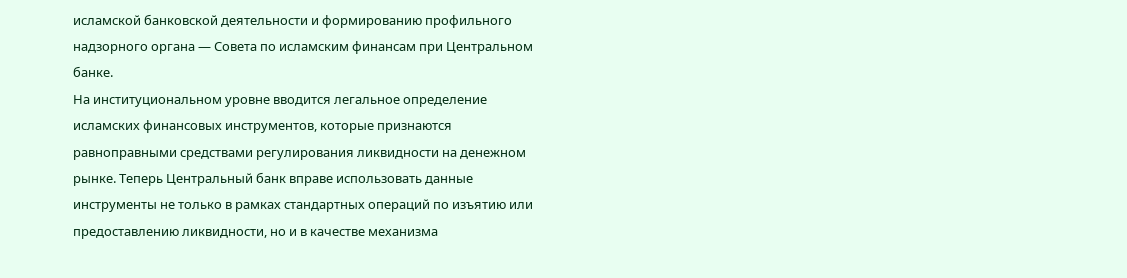исламской банковской деятельности и формированию профильного надзорного органа — Совета по исламским финансам при Центральном банке.
На институциональном уровне вводится легальное определение исламских финансовых инструментов, которые признаются равноправными средствами регулирования ликвидности на денежном рынке. Теперь Центральный банк вправе использовать данные инструменты не только в рамках стандартных операций по изъятию или предоставлению ликвидности, но и в качестве механизма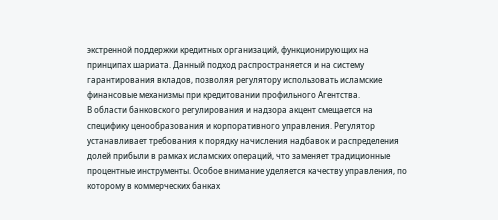экстренной поддержки кредитных организаций, функционирующих на принципах шариата. Данный подход распространяется и на систему гарантирования вкладов, позволяя регулятору использовать исламские финансовые механизмы при кредитовании профильного Агентства.
В области банковского регулирования и надзора акцент смещается на специфику ценообразования и корпоративного управления. Регулятор устанавливает требования к порядку начисления надбавок и распределения долей прибыли в рамках исламских операций, что заменяет традиционные процентные инструменты. Особое внимание уделяется качеству управления, по которому в коммерческих банках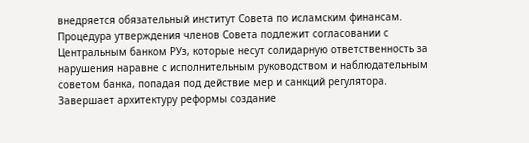внедряется обязательный институт Совета по исламским финансам. Процедура утверждения членов Совета подлежит согласовании с Центральным банком РУз, которые несут солидарную ответственность за нарушения наравне с исполнительным руководством и наблюдательным советом банка, попадая под действие мер и санкций регулятора.
Завершает архитектуру реформы создание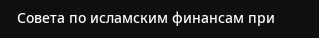Совета по исламским финансам при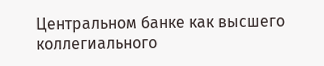Центральном банке как высшего коллегиального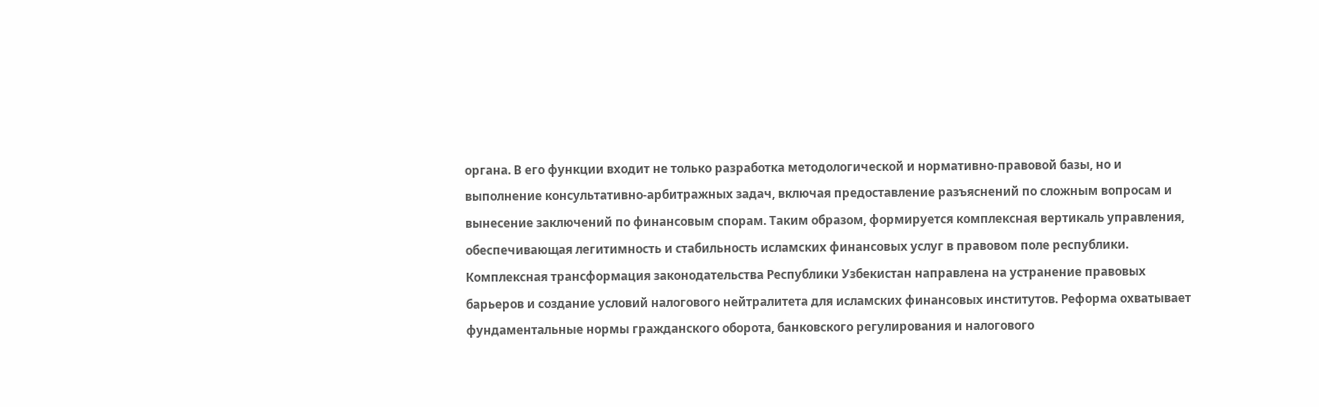органа. В его функции входит не только разработка методологической и нормативно-правовой базы, но и выполнение консультативно-арбитражных задач, включая предоставление разъяснений по сложным вопросам и вынесение заключений по финансовым спорам. Таким образом, формируется комплексная вертикаль управления, обеспечивающая легитимность и стабильность исламских финансовых услуг в правовом поле республики.
Комплексная трансформация законодательства Республики Узбекистан направлена на устранение правовых барьеров и создание условий налогового нейтралитета для исламских финансовых институтов. Реформа охватывает фундаментальные нормы гражданского оборота, банковского регулирования и налогового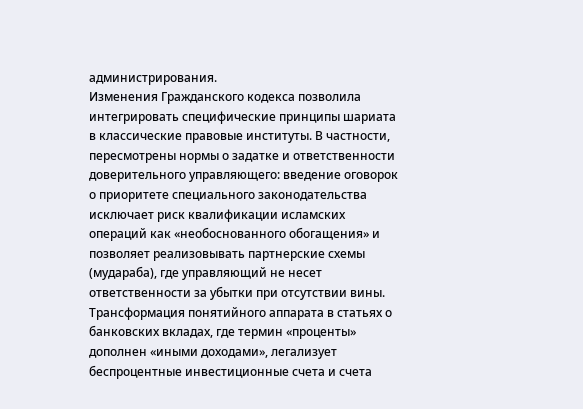администрирования.
Изменения Гражданского кодекса позволила интегрировать специфические принципы шариата в классические правовые институты. В частности, пересмотрены нормы о задатке и ответственности доверительного управляющего: введение оговорок о приоритете специального законодательства исключает риск квалификации исламских операций как «необоснованного обогащения» и позволяет реализовывать партнерские схемы (мудараба), где управляющий не несет ответственности за убытки при отсутствии вины. Трансформация понятийного аппарата в статьях о банковских вкладах, где термин «проценты» дополнен «иными доходами», легализует беспроцентные инвестиционные счета и счета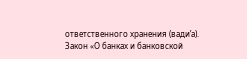ответственного хранения (вади’а).
Закон «О банках и банковской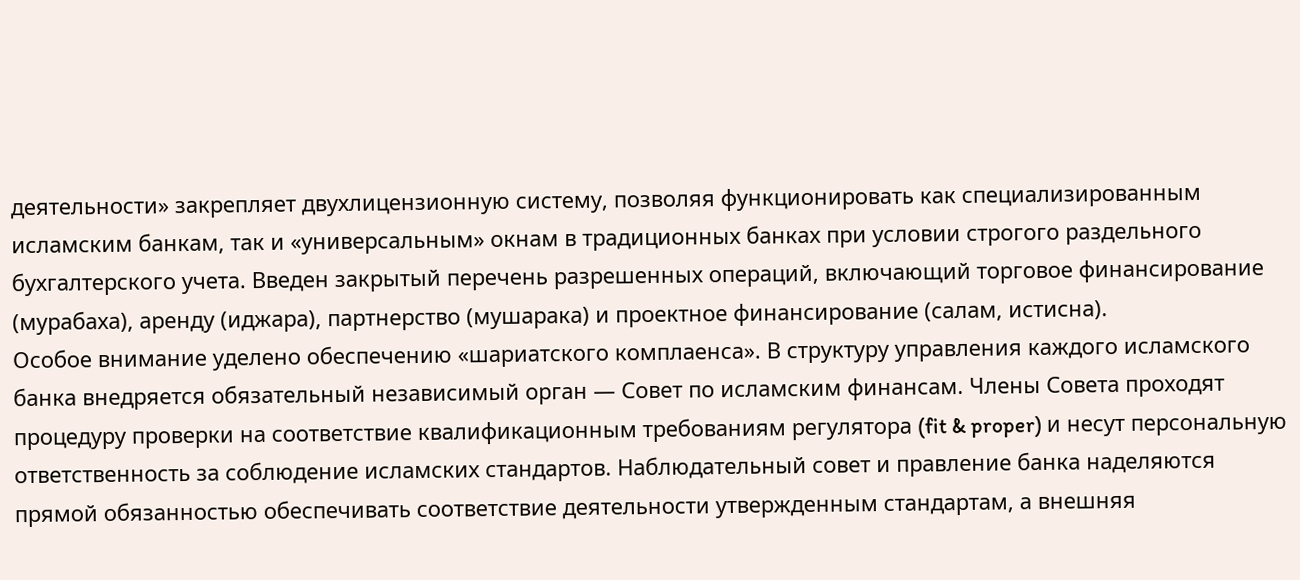деятельности» закрепляет двухлицензионную систему, позволяя функционировать как специализированным исламским банкам, так и «универсальным» окнам в традиционных банках при условии строгого раздельного бухгалтерского учета. Введен закрытый перечень разрешенных операций, включающий торговое финансирование (мурабаха), аренду (иджара), партнерство (мушарака) и проектное финансирование (салам, истисна).
Особое внимание уделено обеспечению «шариатского комплаенса». В структуру управления каждого исламского банка внедряется обязательный независимый орган — Совет по исламским финансам. Члены Совета проходят процедуру проверки на соответствие квалификационным требованиям регулятора (fit & proper) и несут персональную ответственность за соблюдение исламских стандартов. Наблюдательный совет и правление банка наделяются прямой обязанностью обеспечивать соответствие деятельности утвержденным стандартам, а внешняя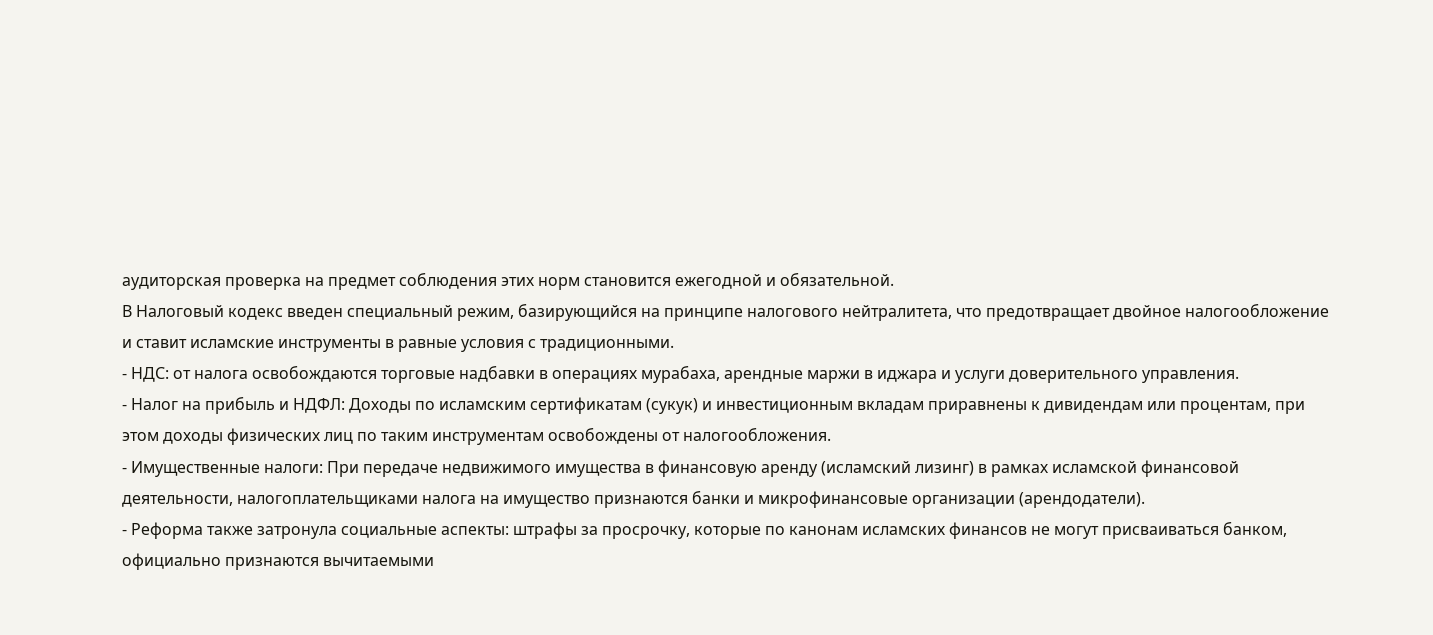аудиторская проверка на предмет соблюдения этих норм становится ежегодной и обязательной.
В Налоговый кодекс введен специальный режим, базирующийся на принципе налогового нейтралитета, что предотвращает двойное налогообложение и ставит исламские инструменты в равные условия с традиционными.
- НДС: от налога освобождаются торговые надбавки в операциях мурабаха, арендные маржи в иджара и услуги доверительного управления.
- Налог на прибыль и НДФЛ: Доходы по исламским сертификатам (сукук) и инвестиционным вкладам приравнены к дивидендам или процентам, при этом доходы физических лиц по таким инструментам освобождены от налогообложения.
- Имущественные налоги: При передаче недвижимого имущества в финансовую аренду (исламский лизинг) в рамках исламской финансовой деятельности, налогоплательщиками налога на имущество признаются банки и микрофинансовые организации (арендодатели).
- Реформа также затронула социальные аспекты: штрафы за просрочку, которые по канонам исламских финансов не могут присваиваться банком, официально признаются вычитаемыми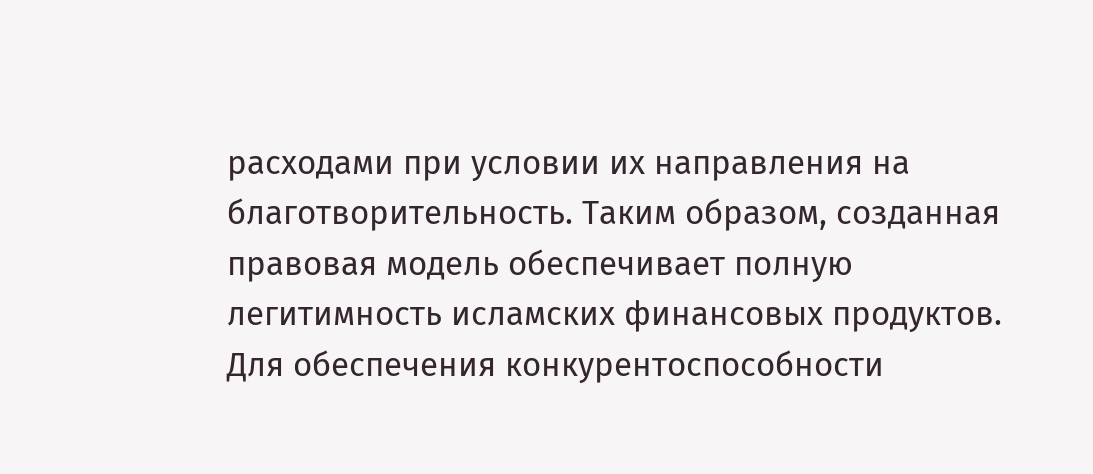расходами при условии их направления на благотворительность. Таким образом, созданная правовая модель обеспечивает полную легитимность исламских финансовых продуктов.
Для обеспечения конкурентоспособности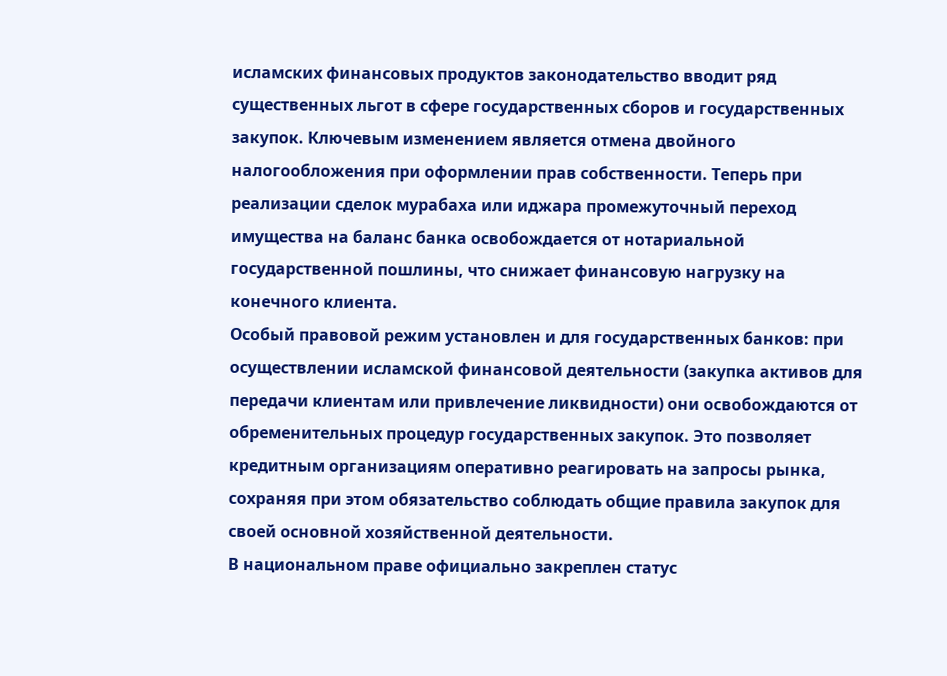исламских финансовых продуктов законодательство вводит ряд существенных льгот в сфере государственных сборов и государственных закупок. Ключевым изменением является отмена двойного налогообложения при оформлении прав собственности. Теперь при реализации сделок мурабаха или иджара промежуточный переход имущества на баланс банка освобождается от нотариальной государственной пошлины, что снижает финансовую нагрузку на конечного клиента.
Особый правовой режим установлен и для государственных банков: при осуществлении исламской финансовой деятельности (закупка активов для передачи клиентам или привлечение ликвидности) они освобождаются от обременительных процедур государственных закупок. Это позволяет кредитным организациям оперативно реагировать на запросы рынка, сохраняя при этом обязательство соблюдать общие правила закупок для своей основной хозяйственной деятельности.
В национальном праве официально закреплен статус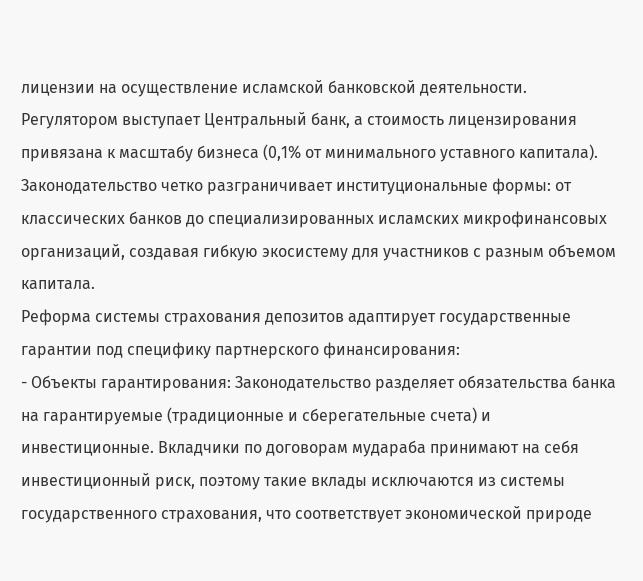лицензии на осуществление исламской банковской деятельности. Регулятором выступает Центральный банк, а стоимость лицензирования привязана к масштабу бизнеса (0,1% от минимального уставного капитала). Законодательство четко разграничивает институциональные формы: от классических банков до специализированных исламских микрофинансовых организаций, создавая гибкую экосистему для участников с разным объемом капитала.
Реформа системы страхования депозитов адаптирует государственные гарантии под специфику партнерского финансирования:
- Объекты гарантирования: Законодательство разделяет обязательства банка на гарантируемые (традиционные и сберегательные счета) и инвестиционные. Вкладчики по договорам мудараба принимают на себя инвестиционный риск, поэтому такие вклады исключаются из системы государственного страхования, что соответствует экономической природе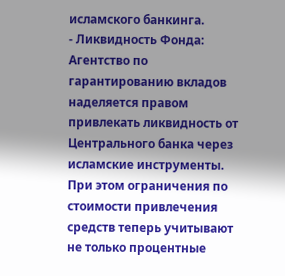исламского банкинга.
- Ликвидность Фонда: Агентство по гарантированию вкладов наделяется правом привлекать ликвидность от Центрального банка через исламские инструменты. При этом ограничения по стоимости привлечения средств теперь учитывают не только процентные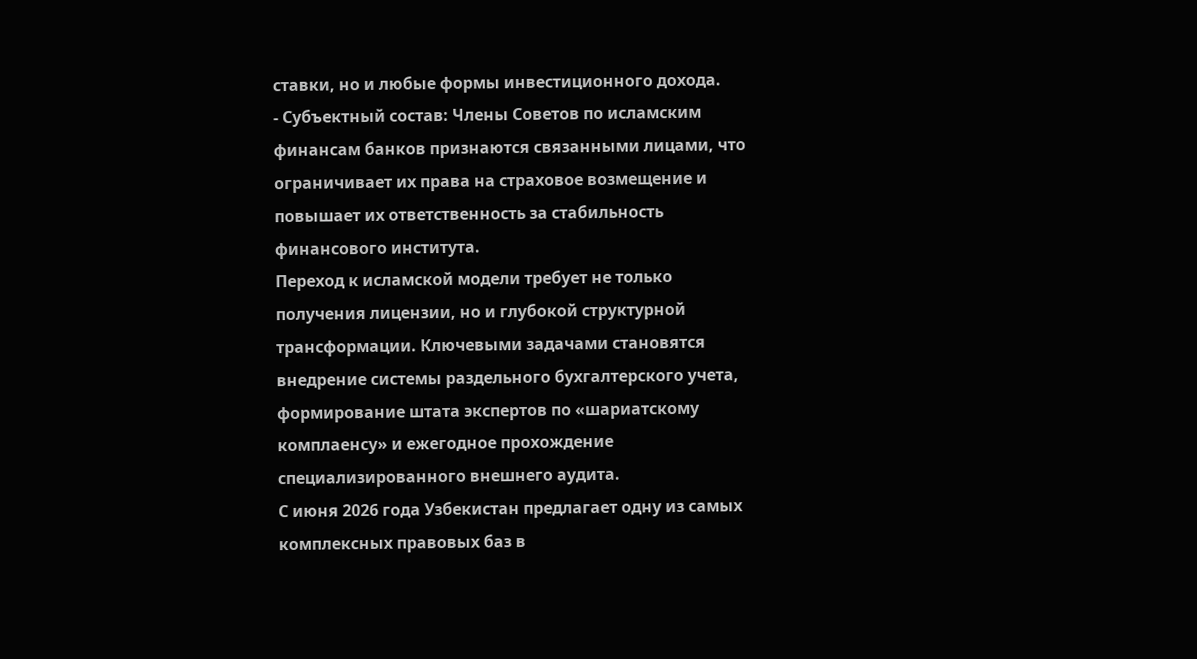ставки, но и любые формы инвестиционного дохода.
- Субъектный состав: Члены Советов по исламским финансам банков признаются связанными лицами, что ограничивает их права на страховое возмещение и повышает их ответственность за стабильность финансового института.
Переход к исламской модели требует не только получения лицензии, но и глубокой структурной трансформации. Ключевыми задачами становятся внедрение системы раздельного бухгалтерского учета, формирование штата экспертов по «шариатскому комплаенсу» и ежегодное прохождение специализированного внешнего аудита.
С июня 2026 года Узбекистан предлагает одну из самых комплексных правовых баз в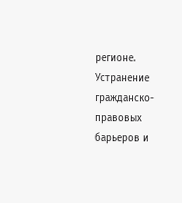регионе. Устранение гражданско-правовых барьеров и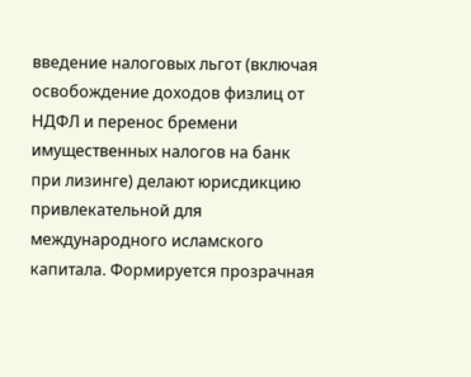введение налоговых льгот (включая освобождение доходов физлиц от НДФЛ и перенос бремени имущественных налогов на банк при лизинге) делают юрисдикцию привлекательной для международного исламского капитала. Формируется прозрачная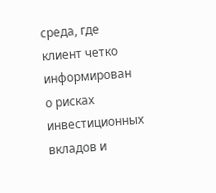среда, где клиент четко информирован о рисках инвестиционных вкладов и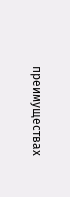преимуществах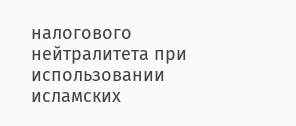налогового нейтралитета при использовании исламских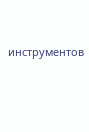инструментов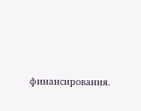финансирования.